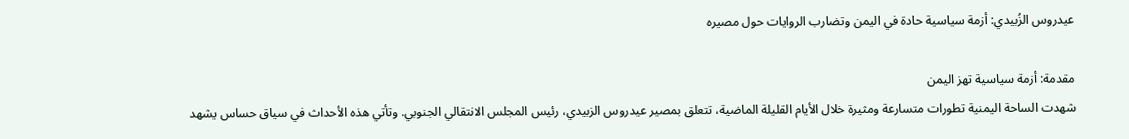عيدروس الزُبيدي: أزمة سياسية حادة في اليمن وتضارب الروايات حول مصيره

مقدمة: أزمة سياسية تهز اليمن
شهدت الساحة اليمنية تطورات متسارعة ومثيرة خلال الأيام القليلة الماضية، تتعلق بمصير عيدروس الزبيدي، رئيس المجلس الانتقالي الجنوبي. وتأتي هذه الأحداث في سياق حساس يشهد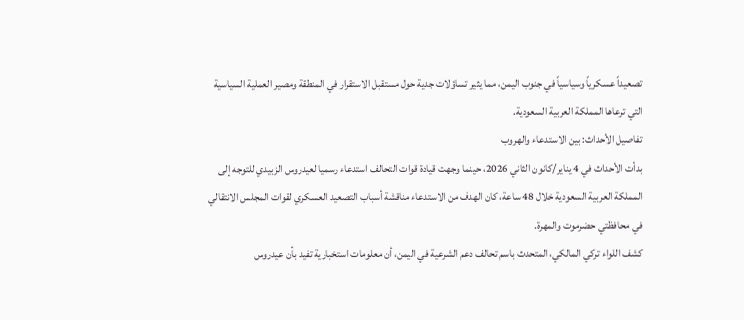تصعيداً عسكرياً وسياسياً في جنوب اليمن، مما يثير تساؤلات جدية حول مستقبل الاستقرار في المنطقة ومصير العملية السياسية التي ترعاها المملكة العربية السعودية.
تفاصيل الأحداث: بين الاستدعاء والهروب
بدأت الأحداث في 4 يناير/كانون الثاني 2026، حينما وجهت قيادة قوات التحالف استدعاء رسميا لعيدروس الزبيدي للتوجه إلى المملكة العربية السعودية خلال 48 ساعة، كان الهدف من الاستدعاء مناقشة أسباب التصعيد العسكري لقوات المجلس الانتقالي في محافظتي حضرموت والمهرة.
كشف اللواء تركي المالكي، المتحدث باسم تحالف دعم الشرعية في اليمن، أن معلومات استخبارية تفيد بأن عيدروس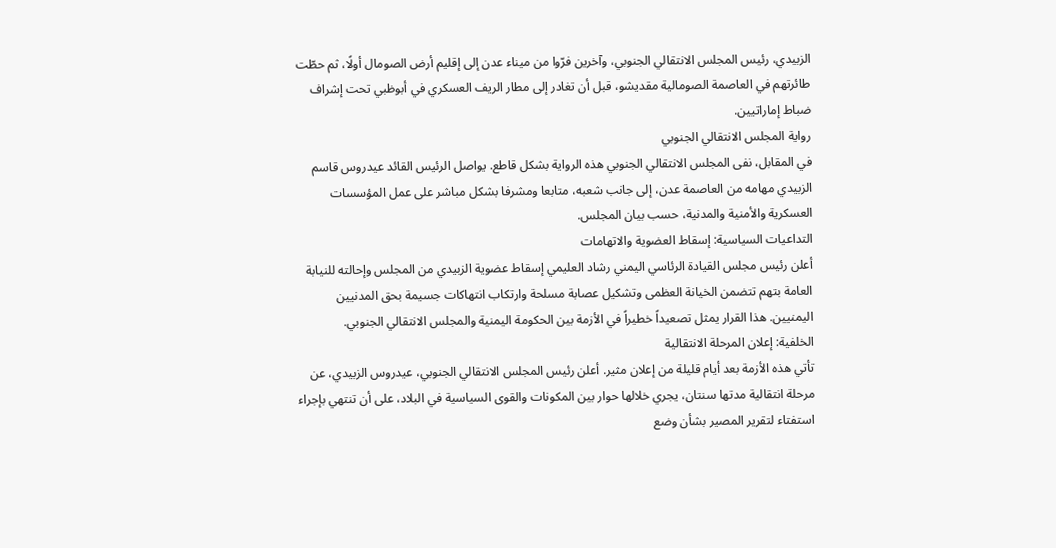الزبيدي، رئيس المجلس الانتقالي الجنوبي، وآخرين فرّوا من ميناء عدن إلى إقليم أرض الصومال أولًا، ثم حطّت طائرتهم في العاصمة الصومالية مقديشو، قبل أن تغادر إلى مطار الريف العسكري في أبوظبي تحت إشراف ضباط إماراتيين.
رواية المجلس الانتقالي الجنوبي
في المقابل، نفى المجلس الانتقالي الجنوبي هذه الرواية بشكل قاطع. يواصل الرئيس القائد عيدروس قاسم الزبيدي مهامه من العاصمة عدن، إلى جانب شعبه، متابعا ومشرفا بشكل مباشر على عمل المؤسسات العسكرية والأمنية والمدنية، حسب بيان المجلس.
التداعيات السياسية: إسقاط العضوية والاتهامات
أعلن رئيس مجلس القيادة الرئاسي اليمني رشاد العليمي إسقاط عضوية الزبيدي من المجلس وإحالته للنيابة العامة بتهم تتضمن الخيانة العظمى وتشكيل عصابة مسلحة وارتكاب انتهاكات جسيمة بحق المدنيين اليمنيين. هذا القرار يمثل تصعيداً خطيراً في الأزمة بين الحكومة اليمنية والمجلس الانتقالي الجنوبي.
الخلفية: إعلان المرحلة الانتقالية
تأتي هذه الأزمة بعد أيام قليلة من إعلان مثير. أعلن رئيس المجلس الانتقالي الجنوبي، عيدروس الزبيدي، عن مرحلة انتقالية مدتها سنتان، يجري خلالها حوار بين المكونات والقوى السياسية في البلاد، على أن تنتهي بإجراء استفتاء لتقرير المصير بشأن وضع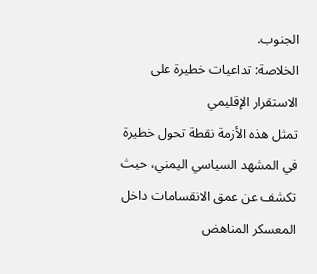الجنوب.
الخلاصة: تداعيات خطيرة على الاستقرار الإقليمي
تمثل هذه الأزمة نقطة تحول خطيرة في المشهد السياسي اليمني، حيث تكشف عن عمق الانقسامات داخل المعسكر المناهض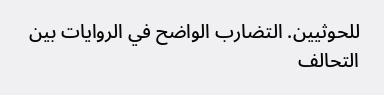للحوثيين. التضارب الواضح في الروايات بين التحالف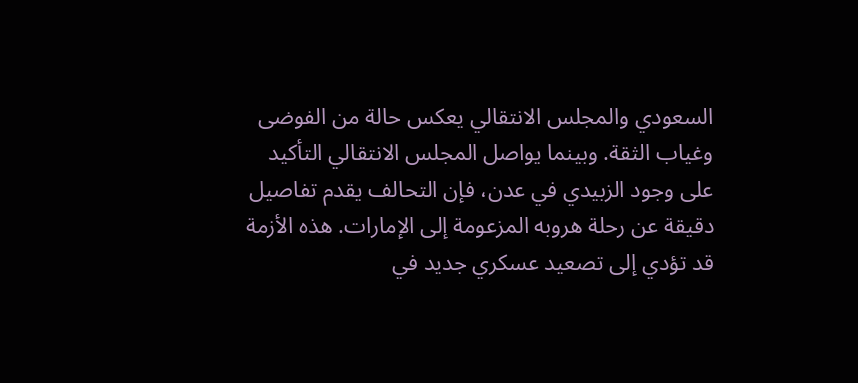السعودي والمجلس الانتقالي يعكس حالة من الفوضى وغياب الثقة. وبينما يواصل المجلس الانتقالي التأكيد على وجود الزبيدي في عدن، فإن التحالف يقدم تفاصيل دقيقة عن رحلة هروبه المزعومة إلى الإمارات. هذه الأزمة قد تؤدي إلى تصعيد عسكري جديد في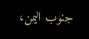جنوب اليمن،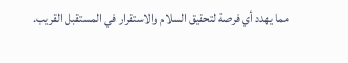مما يهدد أي فرصة لتحقيق السلام والاستقرار في المستقبل القريب.